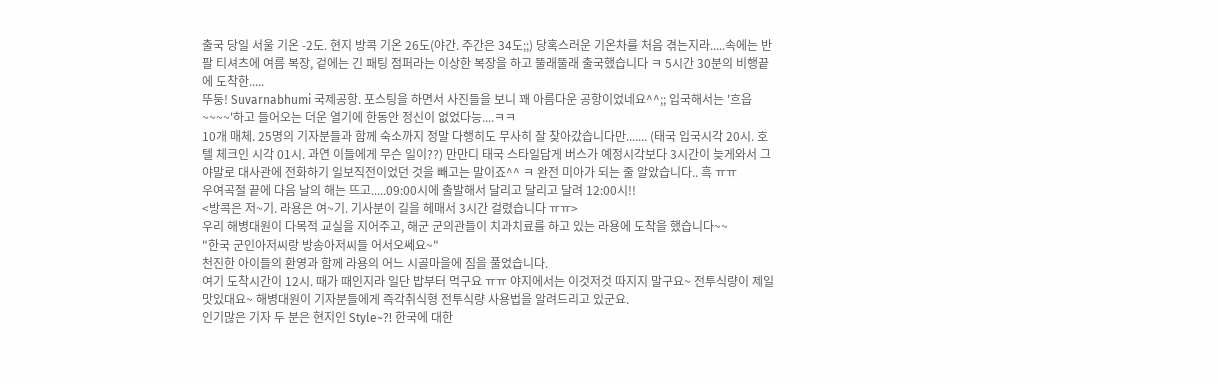출국 당일 서울 기온 -2도. 현지 방콕 기온 26도(야간. 주간은 34도;;) 당혹스러운 기온차를 처음 겪는지라.....속에는 반팔 티셔츠에 여름 복장, 겉에는 긴 패팅 점퍼라는 이상한 복장을 하고 뚤래뚤래 출국했습니다 ㅋ 5시간 30분의 비행끝에 도착한.....
뚜둥! Suvarnabhumi 국제공항. 포스팅을 하면서 사진들을 보니 꽤 아름다운 공항이었네요^^;; 입국해서는 '흐읍~~~~'하고 들어오는 더운 열기에 한동안 정신이 없었다능....ㅋㅋ
10개 매체. 25명의 기자분들과 함께 숙소까지 정말 다행히도 무사히 잘 찾아갔습니다만....... (태국 입국시각 20시. 호텔 체크인 시각 01시. 과연 이들에게 무슨 일이??) 만만디 태국 스타일답게 버스가 예정시각보다 3시간이 늦게와서 그야말로 대사관에 전화하기 일보직전이었던 것을 빼고는 말이죠^^ ㅋ 완전 미아가 되는 줄 알았습니다.. 흑 ㅠㅠ
우여곡절 끝에 다음 날의 해는 뜨고.....09:00시에 출발해서 달리고 달리고 달려 12:00시!!
<방콕은 저~기. 라용은 여~기. 기사분이 길을 헤매서 3시간 걸렸습니다 ㅠㅠ>
우리 해병대원이 다목적 교실을 지어주고, 해군 군의관들이 치과치료를 하고 있는 라용에 도착을 했습니다~~
"한국 군인아저씨랑 방송아저씨들 어서오쎄요~"
천진한 아이들의 환영과 함께 라용의 어느 시골마을에 짐을 풀었습니다.
여기 도착시간이 12시. 때가 때인지라 일단 밥부터 먹구요 ㅠㅠ 야지에서는 이것저것 따지지 말구요~ 전투식량이 제일 맛있대요~ 해병대원이 기자분들에게 즉각취식형 전투식량 사용법을 알려드리고 있군요.
인기많은 기자 두 분은 현지인 Style~?! 한국에 대한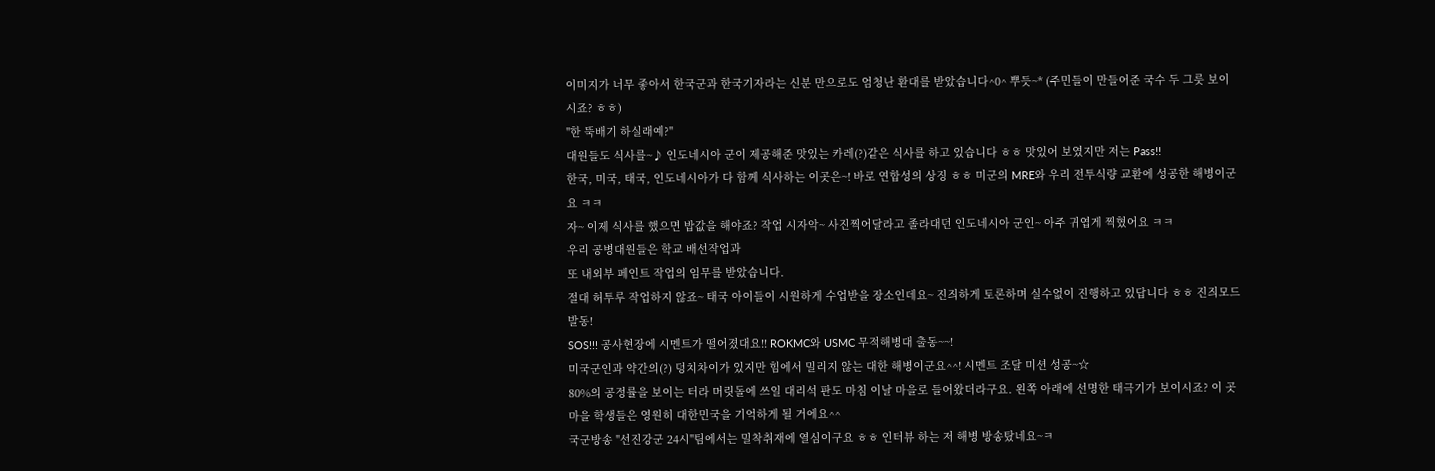이미지가 너무 좋아서 한국군과 한국기자라는 신분 만으로도 엄청난 환대를 받았습니다^0^ 뿌듯~* (주민들이 만들어준 국수 두 그릇 보이시죠? ㅎㅎ)
"한 뚝배기 하실래예?"
대원들도 식사를~♪ 인도네시아 군이 제공해준 맛있는 카레(?)같은 식사를 하고 있습니다 ㅎㅎ 맛있어 보였지만 저는 Pass!!
한국, 미국, 태국, 인도네시아가 다 함께 식사하는 이곳은~! 바로 연합성의 상징 ㅎㅎ 미군의 MRE와 우리 전투식량 교환에 성공한 해병이군요 ㅋㅋ
자~ 이제 식사를 했으면 밥값을 해야죠? 작업 시자악~ 사진찍어달라고 졸라대던 인도네시아 군인~ 아주 귀엽게 찍혔어요 ㅋㅋ
우리 공병대원들은 학교 배선작업과
또 내외부 페인트 작업의 임무를 받았습니다.
절대 허투루 작업하지 않죠~ 태국 아이들이 시원하게 수업받을 장소인데요~ 진즤하게 토론하며 실수없이 진행하고 있답니다 ㅎㅎ 진즤모드 발동!
SOS!!! 공사현장에 시멘트가 떨어졌대요!! ROKMC와 USMC 무적해병대 출동~~!
미국군인과 약간의(?) 덩치차이가 있지만 힘에서 밀리지 않는 대한 해병이군요^^! 시멘트 조달 미션 성공~☆
80%의 공정률을 보이는 터라 머릿돌에 쓰일 대리석 판도 마침 이날 마을로 들어왔더라구요. 왼쪽 아래에 선명한 태극기가 보이시죠? 이 곳 마을 학생들은 영원히 대한민국을 기억하게 될 거에요^^
국군방송 "선진강군 24시"팀에서는 밀착취재에 열심이구요 ㅎㅎ 인터뷰 하는 저 해병 방송탔네요~ㅋ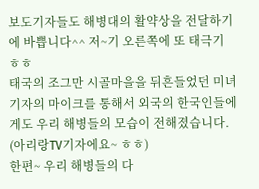보도기자들도 해병대의 활약상을 전달하기에 바쁩니다^^ 저~기 오른쪽에 또 태극기 ㅎㅎ
태국의 조그만 시골마을을 뒤흔들었던 미녀기자의 마이크를 통해서 외국의 한국인들에게도 우리 해병들의 모습이 전해졌습니다. (아리랑TV기자에요~ ㅎㅎ)
한편~ 우리 해병들의 다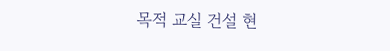목적 교실 건설 현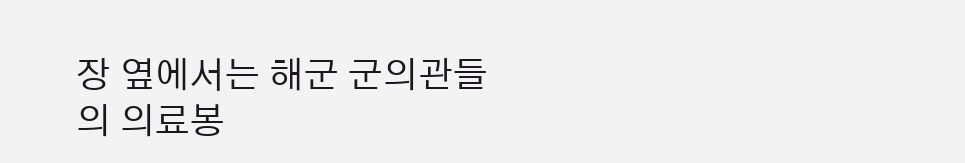장 옆에서는 해군 군의관들의 의료봉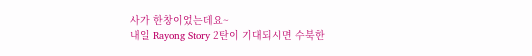사가 한창이었는데요~
내일 Rayong Story 2탄이 기대되시면 수북한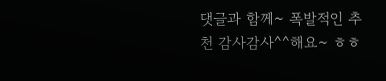댓글과 함께~ 폭발적인 추천 감사감사^^해요~ ㅎㅎ